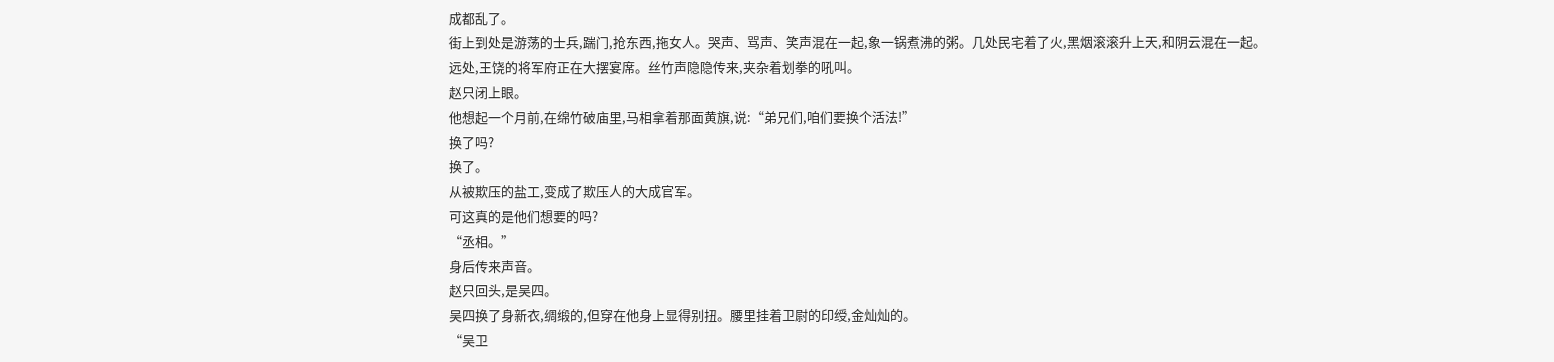成都乱了。
街上到处是游荡的士兵,踹门,抢东西,拖女人。哭声、骂声、笑声混在一起,象一锅煮沸的粥。几处民宅着了火,黑烟滚滚升上天,和阴云混在一起。
远处,王饶的将军府正在大摆宴席。丝竹声隐隐传来,夹杂着划拳的吼叫。
赵只闭上眼。
他想起一个月前,在绵竹破庙里,马相拿着那面黄旗,说:“弟兄们,咱们要换个活法!”
换了吗?
换了。
从被欺压的盐工,变成了欺压人的大成官军。
可这真的是他们想要的吗?
“丞相。”
身后传来声音。
赵只回头,是吴四。
吴四换了身新衣,绸缎的,但穿在他身上显得别扭。腰里挂着卫尉的印绶,金灿灿的。
“吴卫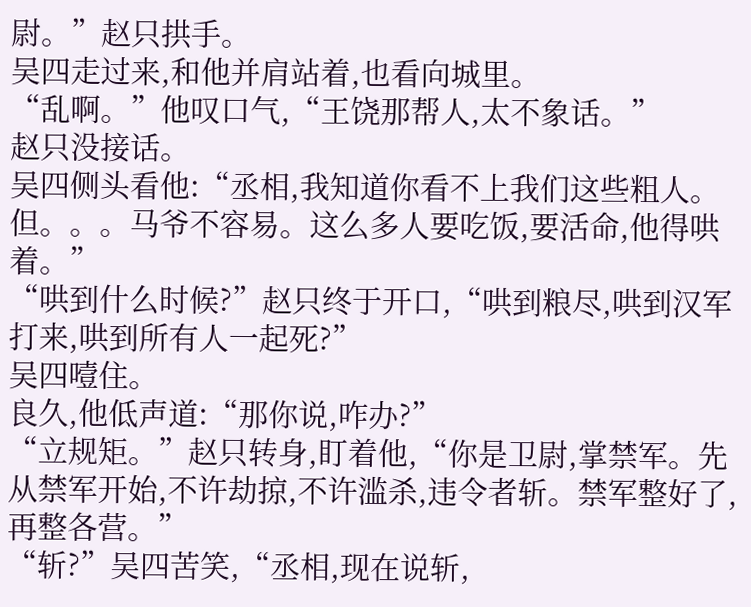尉。”赵只拱手。
吴四走过来,和他并肩站着,也看向城里。
“乱啊。”他叹口气,“王饶那帮人,太不象话。”
赵只没接话。
吴四侧头看他:“丞相,我知道你看不上我们这些粗人。但。。。马爷不容易。这么多人要吃饭,要活命,他得哄着。”
“哄到什么时候?”赵只终于开口,“哄到粮尽,哄到汉军打来,哄到所有人一起死?”
吴四噎住。
良久,他低声道:“那你说,咋办?”
“立规矩。”赵只转身,盯着他,“你是卫尉,掌禁军。先从禁军开始,不许劫掠,不许滥杀,违令者斩。禁军整好了,再整各营。”
“斩?”吴四苦笑,“丞相,现在说斩,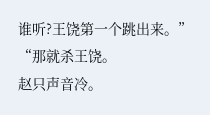谁听?王饶第一个跳出来。”
“那就杀王饶。
赵只声音冷。